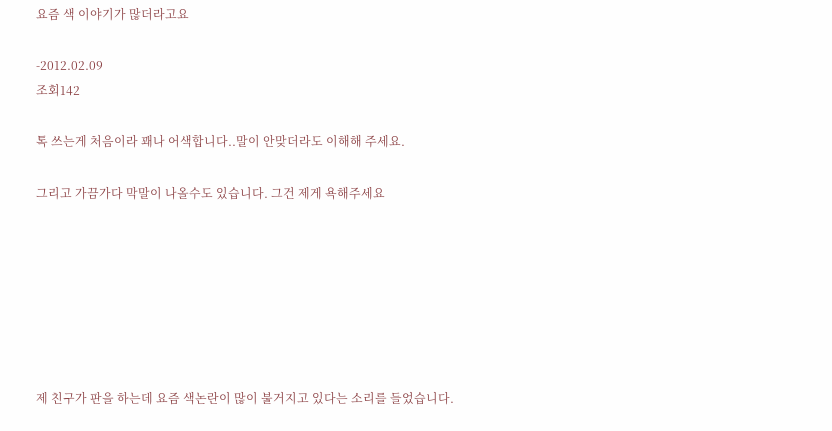요즘 색 이야기가 많더라고요

-2012.02.09
조회142

톡 쓰는게 처음이라 꽤나 어색합니다..말이 안맞더라도 이해해 주세요.

그리고 가끔가다 막말이 나올수도 있습니다. 그건 제게 욕해주세요







제 친구가 판을 하는데 요즘 색논란이 많이 불거지고 있다는 소리를 들었습니다.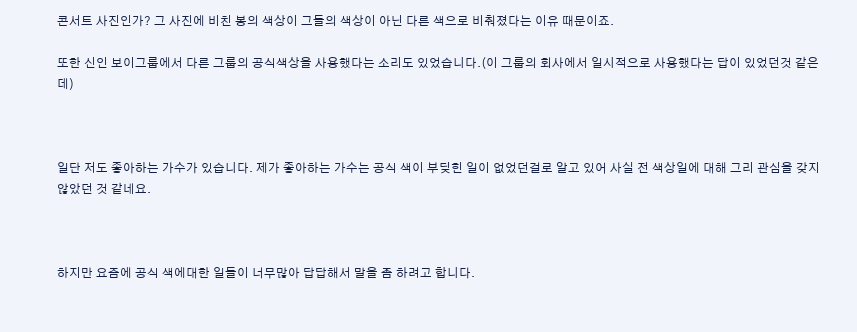콘서트 사진인가? 그 사진에 비친 봉의 색상이 그들의 색상이 아닌 다른 색으로 비춰졌다는 이유 때문이죠.

또한 신인 보이그룹에서 다른 그룹의 공식색상을 사용했다는 소리도 있었습니다.(이 그룹의 회사에서 일시적으로 사용했다는 답이 있었던것 같은데)



일단 저도 좋아하는 가수가 있습니다. 제가 좋아하는 가수는 공식 색이 부딪힌 일이 없었던걸로 알고 있어 사실 전 색상일에 대해 그리 관심을 갖지 않았던 것 같네요.



하지만 요즘에 공식 색에대한 일들이 너무많아 답답해서 말을 좀 하려고 합니다.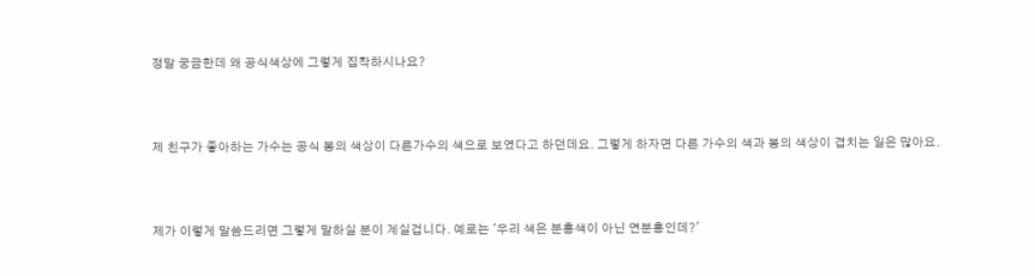정말 궁금한데 왜 공식색상에 그렇게 집착하시나요?



제 친구가 좋아하는 가수는 공식 봉의 색상이 다른가수의 색으로 보였다고 하던데요. 그렇게 하자면 다른 가수의 색과 봉의 색상이 겹치는 일은 많아요.



제가 이렇게 말씀드리면 그렇게 말하실 분이 계실겁니다. 예로는 '우리 색은 분홍색이 아닌 연분홍인데?'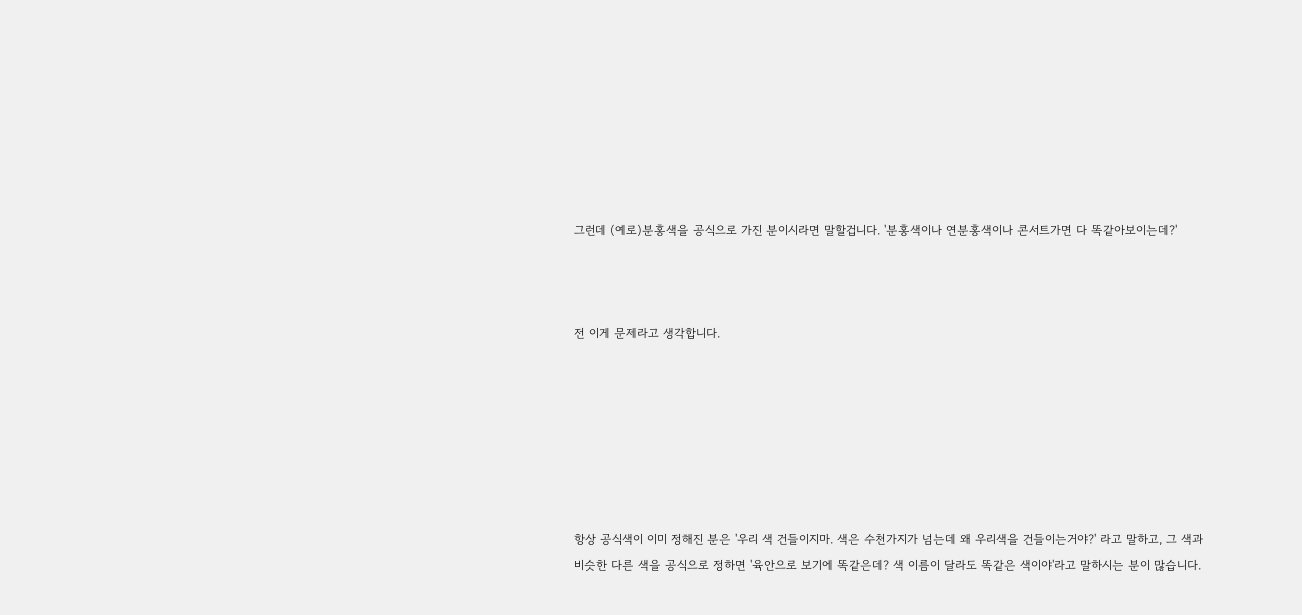그런데 (예로)분홍색을 공식으로 가진 분이시라면 말할겁니다. '분홍색이나 연분홍색이나 콘서트가면 다 똑같아보이는데?'



전 이게 문제라고 생각합니다.







항상 공식색이 이미 정해진 분은 '우리 색 건들이지마. 색은 수천가지가 넘는데 왜 우리색을 건들이는거야?' 라고 말하고, 그 색과 비슷한 다른 색을 공식으로 정하면 '육안으로 보기에 똑같은데? 색 이름이 달라도 똑같은 색이야'라고 말하시는 분이 많습니다.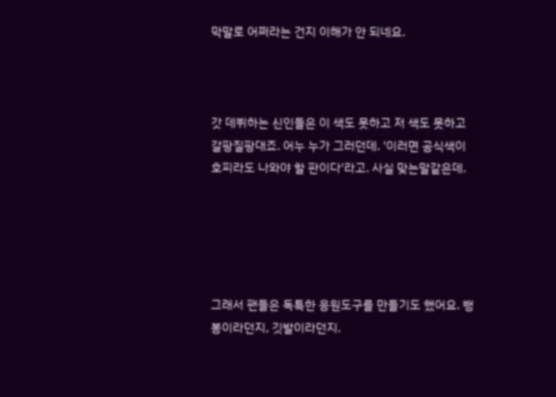막말로 어쩌라는 건지 이해가 안 되네요.



갓 데뷔하는 신인들은 이 색도 못하고 저 색도 못하고 갈팡질팡대죠. 어누 누가 그러던데. '이러면 공식색이 호피라도 나와야 할 판이다'라고. 사실 맞는말같은데.





그래서 팬들은 독특한 응원도구를 만들기도 했어요. 뱅봉이라던지, 깃발이라던지.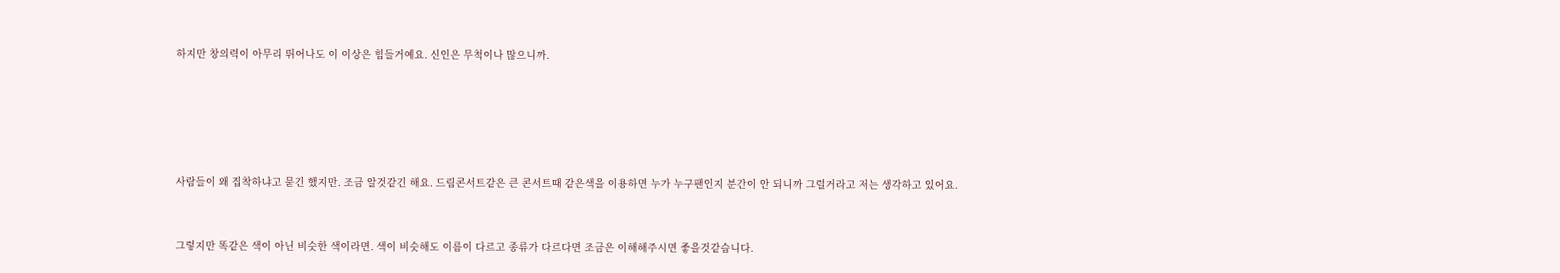하지만 창의력이 아무리 뛰어나도 이 이상은 힘들거예요. 신인은 무척이나 많으니까.







사람들이 왜 집착하냐고 묻긴 했지만. 조금 알것같긴 해요. 드림콘서트같은 큰 콘서트때 같은색을 이용하면 누가 누구팬인지 분간이 안 되니까 그럴거라고 저는 생각하고 있어요.



그렇지만 똑같은 색이 아닌 비슷한 색이라면. 색이 비슷해도 이름이 다르고 종류가 다르다면 조금은 이해해주시면 좋을것같습니다.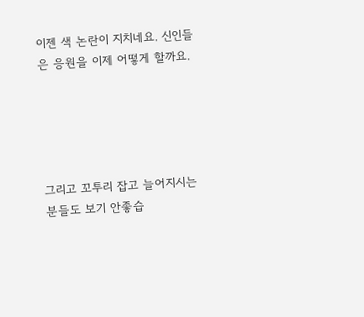이젠 색 논란이 지치네요. 신인들은 응원을 이제 어떻게 할까요.





그리고 꼬투리 잡고 늘어지시는분들도 보기 안좋습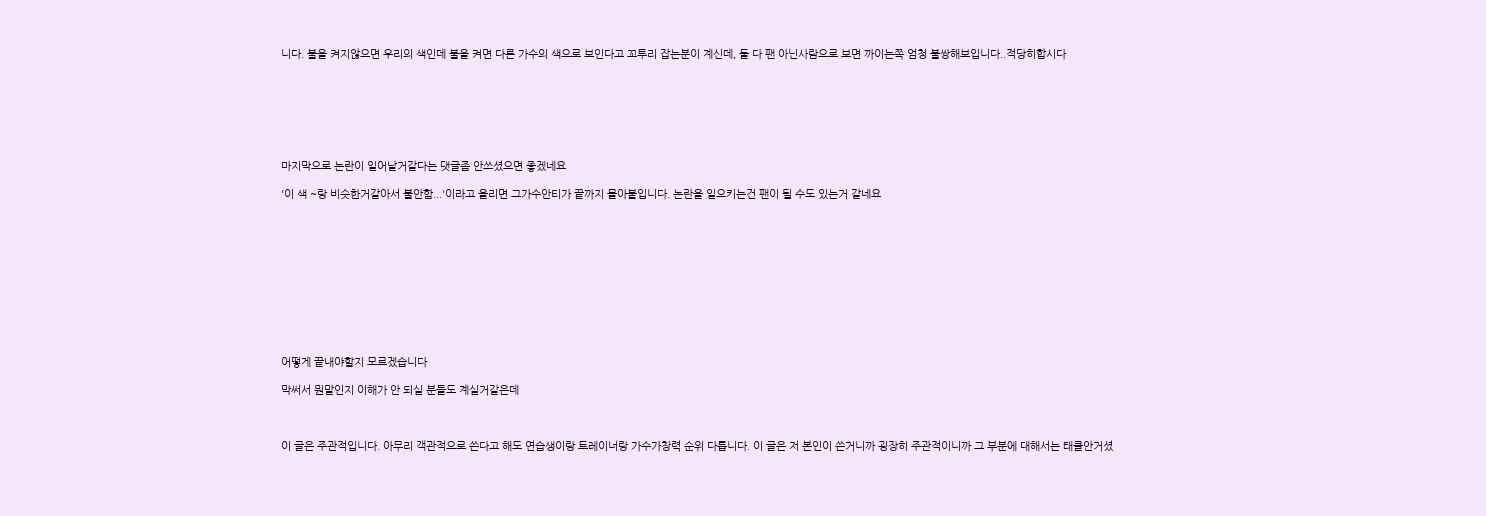니다. 불을 켜지않으면 우리의 색인데 불을 켜면 다른 가수의 색으로 보인다고 꼬투리 잡는분이 계신데, 둘 다 팬 아닌사람으로 보면 까이는쪽 엄청 불쌍해보입니다..적당히합시다







마지막으로 논란이 일어날거같다는 댓글좀 안쓰셨으면 좋겠네요

'이 색 ~랑 비슷한거같아서 불안함...'이라고 올리면 그가수안티가 끝까지 몰아붙입니다. 논란을 일으키는건 팬이 될 수도 있는거 같네요











어떻게 끝내야할지 모르겠습니다

막써서 뭔말인지 이해가 안 되실 분들도 계실거같은데



이 글은 주관적입니다. 아무리 객관적으로 쓴다고 해도 연습생이랑 트레이너랑 가수가창력 순위 다릅니다. 이 글은 저 본인이 쓴거니까 굉장히 주관적이니까 그 부분에 대해서는 태클안거셨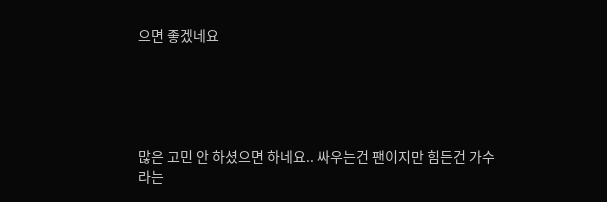으면 좋겠네요





많은 고민 안 하셨으면 하네요.. 싸우는건 팬이지만 힘든건 가수라는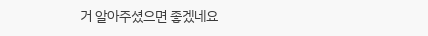거 알아주셨으면 좋겠네요